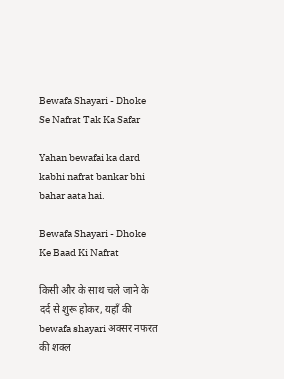Bewafa Shayari - Dhoke Se Nafrat Tak Ka Safar

Yahan bewafai ka dard kabhi nafrat bankar bhi bahar aata hai.

Bewafa Shayari - Dhoke Ke Baad Ki Nafrat

किसी और के साथ चले जाने के दर्द से शुरू होकर, यहाँ की bewafa shayari अक्सर नफरत की शक्ल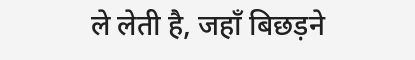ले लेती है, जहाँ बिछड़ने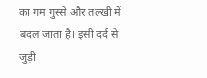का गम गुस्से और तल्खी में बदल जाता है। इसी दर्द से जुड़ी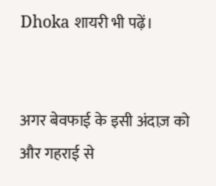Dhoka शायरी भी पढ़ें।


अगर बेवफाई के इसी अंदाज़ को और गहराई से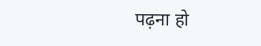पढ़ना हो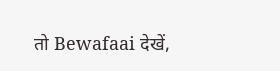तो Bewafaai देखें,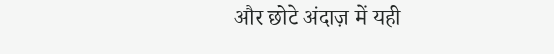और छोटे अंदाज़ में यही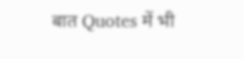बात Quotes में भी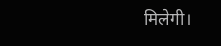मिलेगी।